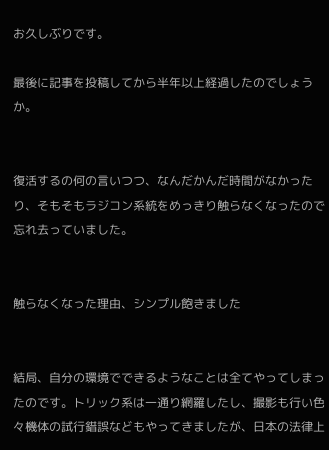お久しぶりです。

最後に記事を投稿してから半年以上経過したのでしょうか。


復活するの何の言いつつ、なんだかんだ時間がなかったり、そもそもラジコン系統をめっきり触らなくなったので忘れ去っていました。


触らなくなった理由、シンプル飽きました


結局、自分の環境でできるようなことは全てやってしまったのです。トリック系は一通り網羅したし、撮影も行い色々機体の試行錯誤などもやってきましたが、日本の法律上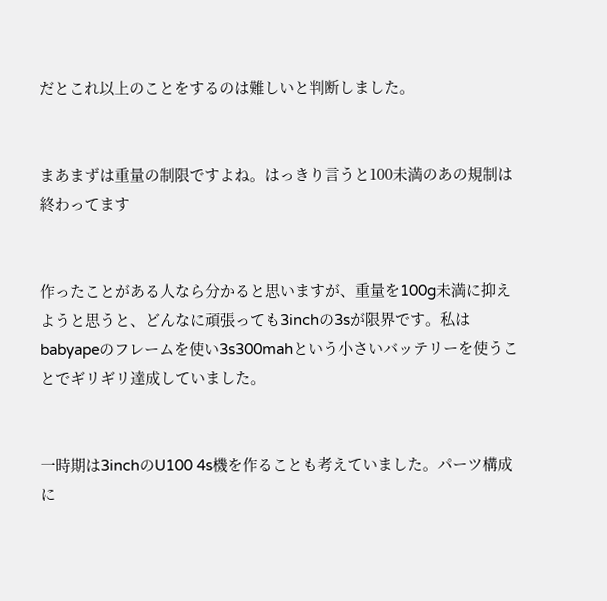だとこれ以上のことをするのは難しいと判断しました。


まあまずは重量の制限ですよね。はっきり言うと100未満のあの規制は終わってます


作ったことがある人なら分かると思いますが、重量を100g未満に抑えようと思うと、どんなに頑張っても3inchの3sが限界です。私はbabyapeのフレームを使い3s300mahという小さいバッテリーを使うことでギリギリ達成していました。


一時期は3inchのU100 4s機を作ることも考えていました。パーツ構成に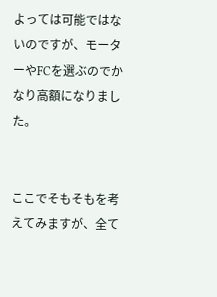よっては可能ではないのですが、モーターやFCを選ぶのでかなり高額になりました。


ここでそもそもを考えてみますが、全て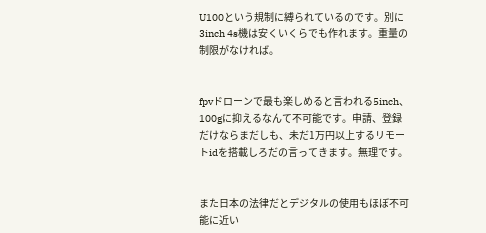U100という規制に縛られているのです。別に3inch 4s機は安くいくらでも作れます。重量の制限がなければ。


fpvドローンで最も楽しめると言われる5inch、100gに抑えるなんて不可能です。申請、登録だけならまだしも、未だ1万円以上するリモートidを搭載しろだの言ってきます。無理です。


また日本の法律だとデジタルの使用もほぼ不可能に近い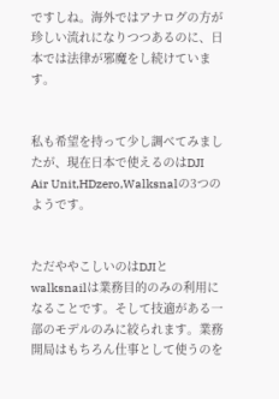ですしね。海外ではアナログの方が珍しい流れになりつつあるのに、日本では法律が邪魔をし続けています。


私も希望を持って少し調べてみましたが、現在日本で使えるのはDJI Air Unit,HDzero,Walksnalの3つのようです。


ただややこしいのはDJIとwalksnailは業務目的のみの利用になることです。そして技適がある一部のモデルのみに絞られます。業務開局はもちろん仕事として使うのを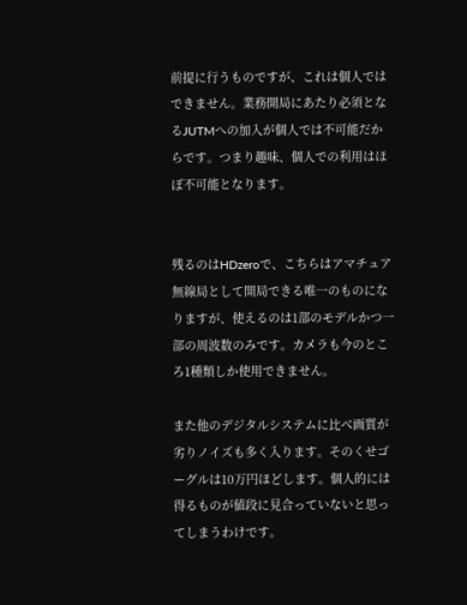前提に行うものですが、これは個人ではできません。業務開局にあたり必須となるJUTMへの加入が個人では不可能だからです。つまり趣味、個人での利用はほぼ不可能となります。


残るのはHDzeroで、こちらはアマチュア無線局として開局できる唯一のものになりますが、使えるのは1部のモデルかつ一部の周波数のみです。カメラも今のところ1種類しか使用できません。

また他のデジタルシステムに比べ画質が劣りノイズも多く入ります。そのくせゴーグルは10万円ほどします。個人的には得るものが値段に見合っていないと思ってしまうわけです。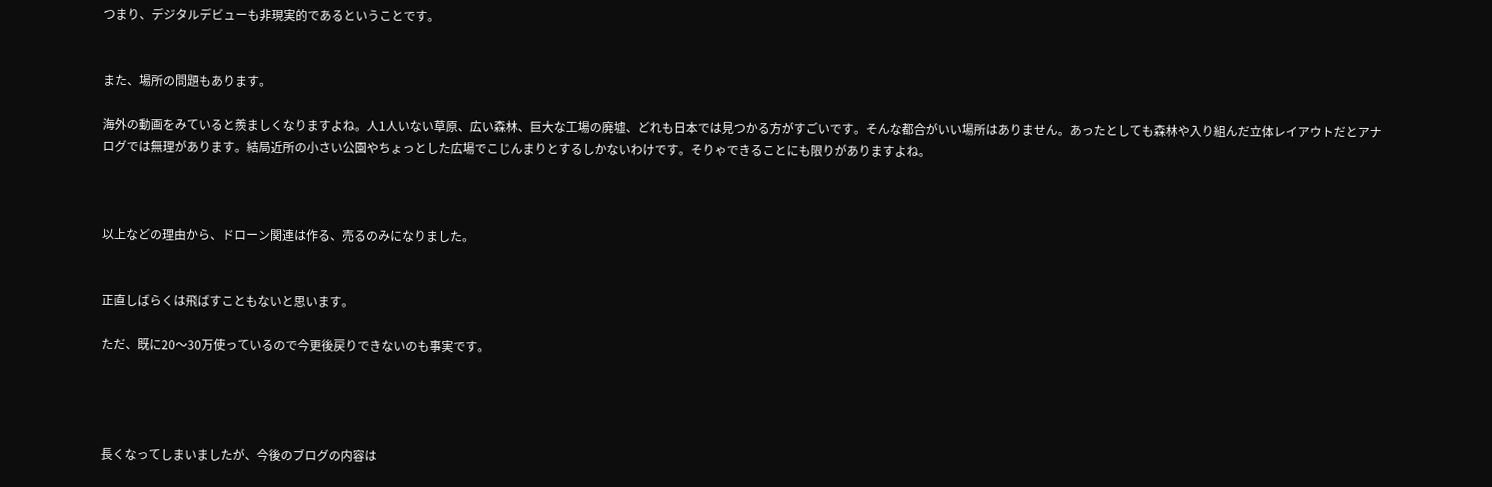つまり、デジタルデビューも非現実的であるということです。


また、場所の問題もあります。

海外の動画をみていると羨ましくなりますよね。人1人いない草原、広い森林、巨大な工場の廃墟、どれも日本では見つかる方がすごいです。そんな都合がいい場所はありません。あったとしても森林や入り組んだ立体レイアウトだとアナログでは無理があります。結局近所の小さい公園やちょっとした広場でこじんまりとするしかないわけです。そりゃできることにも限りがありますよね。



以上などの理由から、ドローン関連は作る、売るのみになりました。


正直しばらくは飛ばすこともないと思います。

ただ、既に20〜30万使っているので今更後戻りできないのも事実です。




長くなってしまいましたが、今後のブログの内容は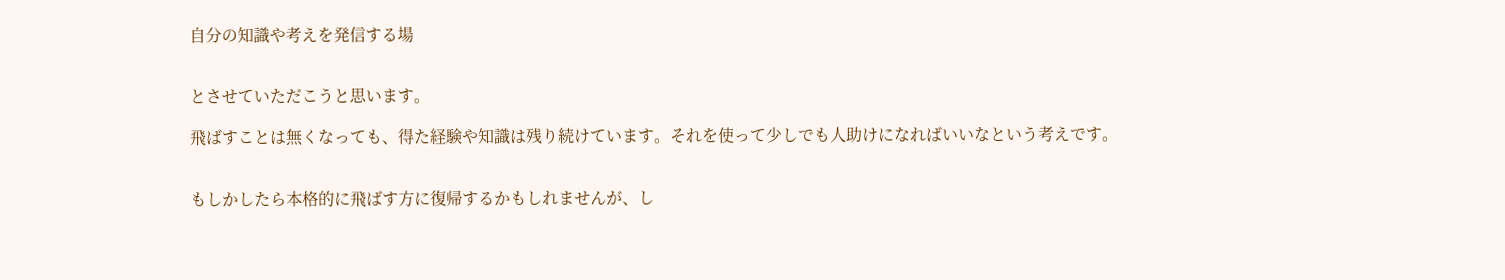自分の知識や考えを発信する場


とさせていただこうと思います。

飛ばすことは無くなっても、得た経験や知識は残り続けています。それを使って少しでも人助けになればいいなという考えです。


もしかしたら本格的に飛ばす方に復帰するかもしれませんが、し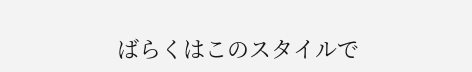ばらくはこのスタイルで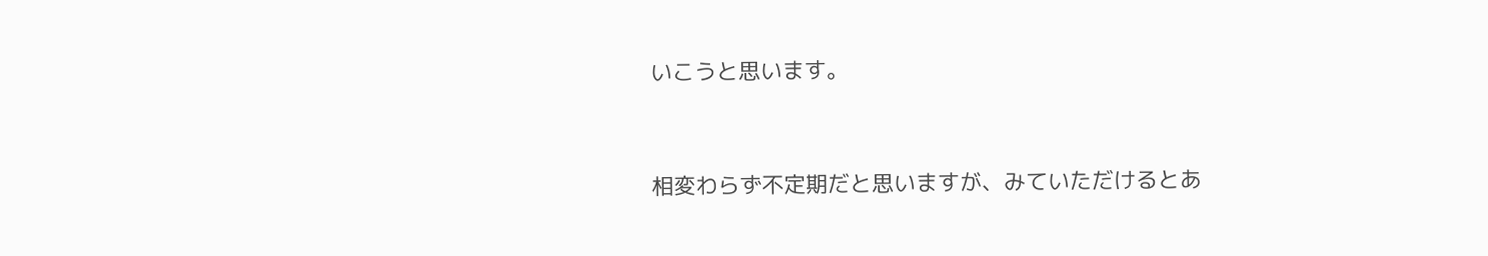いこうと思います。



相変わらず不定期だと思いますが、みていただけるとあ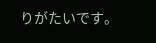りがたいです。